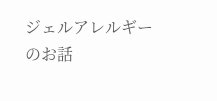ジェルアレルギーのお話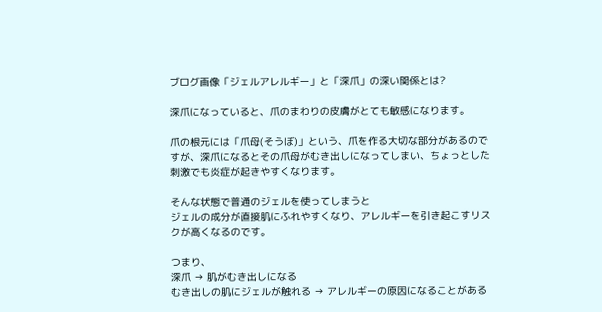ブログ画像「ジェルアレルギー」と「深爪」の深い関係とは?

深爪になっていると、爪のまわりの皮膚がとても敏感になります。

爪の根元には「爪母(そうぼ)」という、爪を作る大切な部分があるのですが、深爪になるとその爪母がむき出しになってしまい、ちょっとした刺激でも炎症が起きやすくなります。

そんな状態で普通のジェルを使ってしまうと
ジェルの成分が直接肌にふれやすくなり、アレルギーを引き起こすリスクが高くなるのです。

つまり、
深爪 → 肌がむき出しになる
むき出しの肌にジェルが触れる → アレルギーの原因になることがある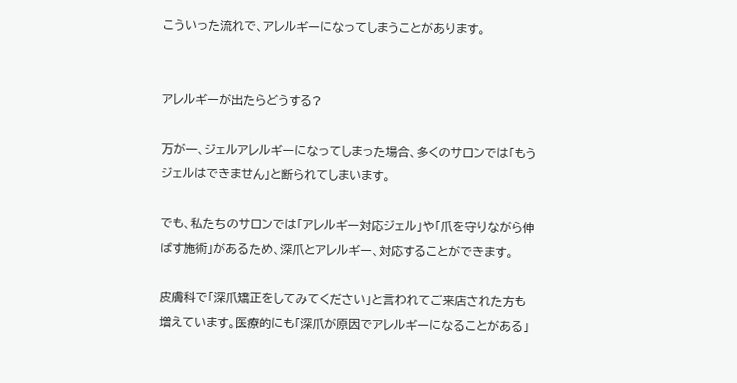こういった流れで、アレルギーになってしまうことがあります。


アレルギーが出たらどうする?

万が一、ジェルアレルギーになってしまった場合、多くのサロンでは「もうジェルはできません」と断られてしまいます。

でも、私たちのサロンでは「アレルギー対応ジェル」や「爪を守りながら伸ばす施術」があるため、深爪とアレルギー、対応することができます。

皮膚科で「深爪矯正をしてみてください」と言われてご来店された方も増えています。医療的にも「深爪が原因でアレルギーになることがある」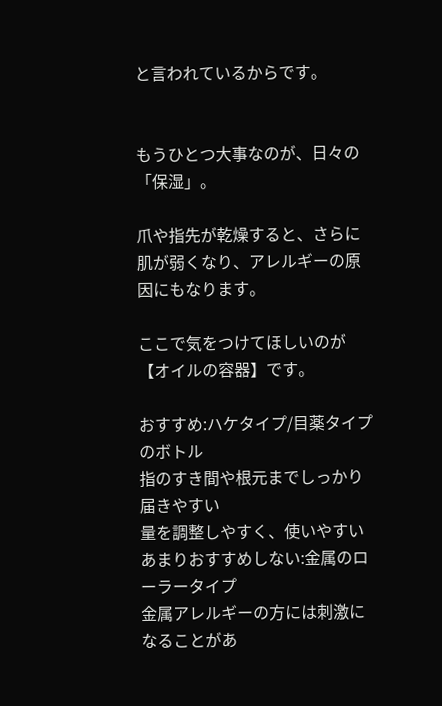と言われているからです。


もうひとつ大事なのが、日々の「保湿」。

爪や指先が乾燥すると、さらに肌が弱くなり、アレルギーの原因にもなります。

ここで気をつけてほしいのが【オイルの容器】です。

おすすめ:ハケタイプ/目薬タイプのボトル
指のすき間や根元までしっかり届きやすい
量を調整しやすく、使いやすい
あまりおすすめしない:金属のローラータイプ
金属アレルギーの方には刺激になることがあ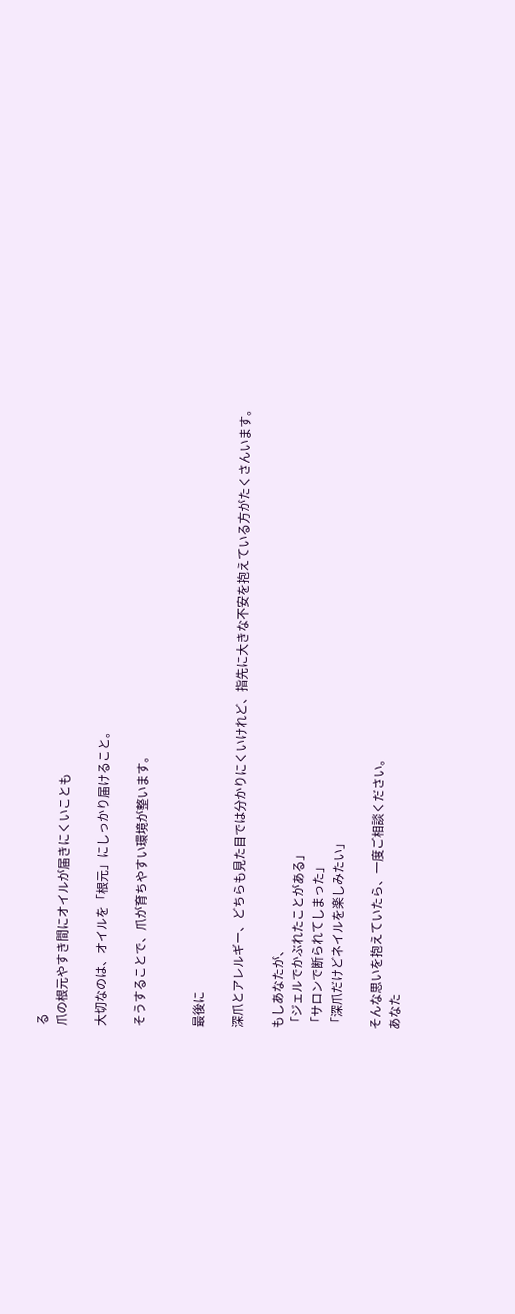る
爪の根元やすき間にオイルが届きにくいことも

大切なのは、オイルを「根元」にしっかり届けること。

そうすることで、爪が育ちやすい環境が整います。


最後に

深爪とアレルギー、どちらも見た目では分かりにくいけれど、指先に大きな不安を抱えている方がたくさんいます。

もしあなたが、
「ジェルでかぶれたことがある」
「サロンで断られてしまった」
「深爪だけどネイルを楽しみたい」

そんな思いを抱えていたら、一度ご相談ください。
あなた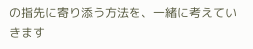の指先に寄り添う方法を、一緒に考えていきます